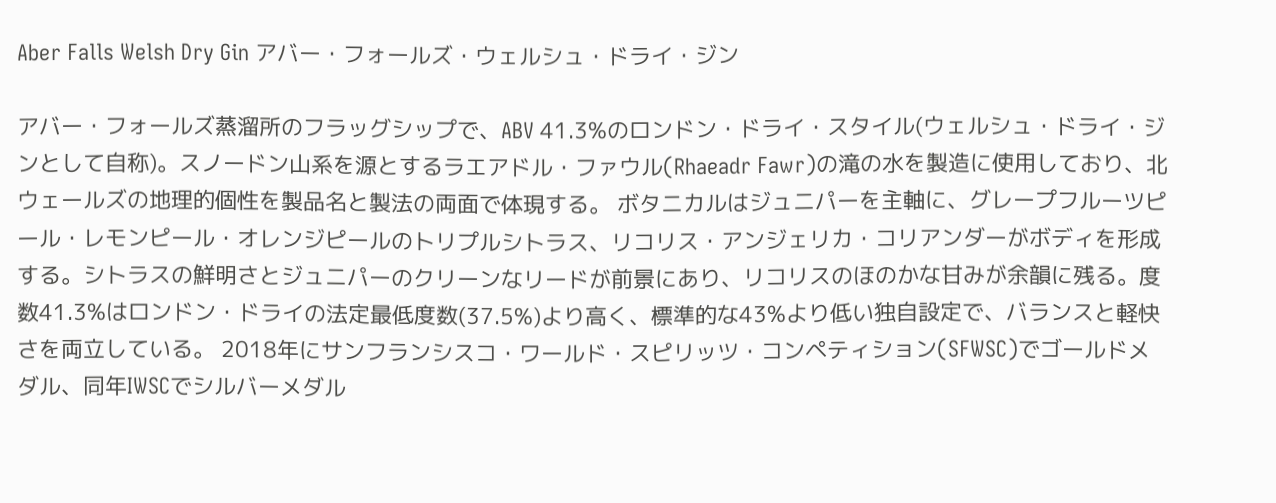Aber Falls Welsh Dry Gin アバー・フォールズ・ウェルシュ・ドライ・ジン

アバー・フォールズ蒸溜所のフラッグシップで、ABV 41.3%のロンドン・ドライ・スタイル(ウェルシュ・ドライ・ジンとして自称)。スノードン山系を源とするラエアドル・ファウル(Rhaeadr Fawr)の滝の水を製造に使用しており、北ウェールズの地理的個性を製品名と製法の両面で体現する。 ボタニカルはジュニパーを主軸に、グレープフルーツピール・レモンピール・オレンジピールのトリプルシトラス、リコリス・アンジェリカ・コリアンダーがボディを形成する。シトラスの鮮明さとジュニパーのクリーンなリードが前景にあり、リコリスのほのかな甘みが余韻に残る。度数41.3%はロンドン・ドライの法定最低度数(37.5%)より高く、標準的な43%より低い独自設定で、バランスと軽快さを両立している。 2018年にサンフランシスコ・ワールド・スピリッツ・コンペティション(SFWSC)でゴールドメダル、同年IWSCでシルバーメダル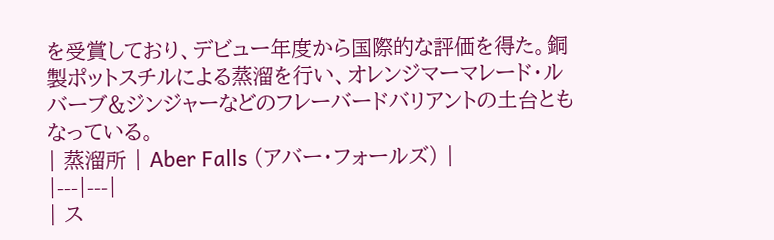を受賞しており、デビュー年度から国際的な評価を得た。銅製ポットスチルによる蒸溜を行い、オレンジマーマレード・ルバーブ&ジンジャーなどのフレーバードバリアントの土台ともなっている。
| 蒸溜所 | Aber Falls (アバー・フォールズ) |
|---|---|
| ス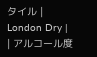タイル | London Dry |
| アルコール度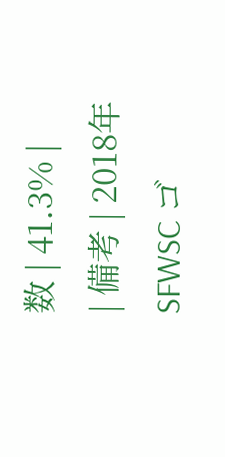数 | 41.3% |
| 備考 | 2018年SFWSC ゴ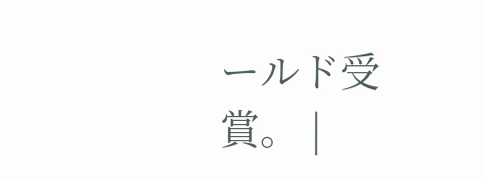ールド受賞。 |